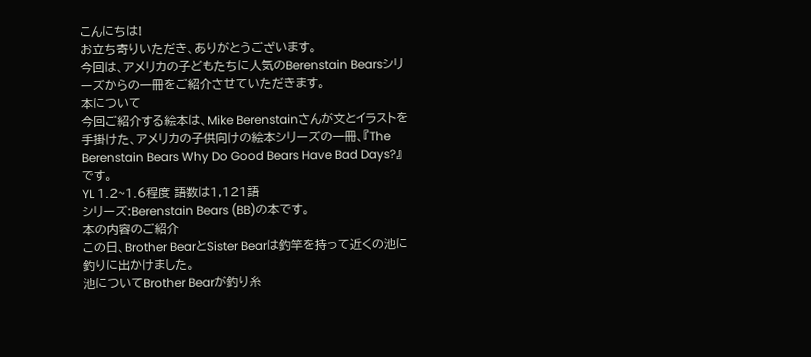こんにちは!
お立ち寄りいただき、ありがとうございます。
今回は、アメリカの子どもたちに人気のBerenstain Bearsシリーズからの一冊をご紹介させていただきます。
本について
今回ご紹介する絵本は、Mike Berenstainさんが文とイラストを手掛けた、アメリカの子供向けの絵本シリーズの一冊、『The Berenstain Bears Why Do Good Bears Have Bad Days?』です。
YL 1.2~1.6程度 語数は1,121語
シリーズ:Berenstain Bears (BB)の本です。
本の内容のご紹介
この日、Brother BearとSister Bearは釣竿を持って近くの池に釣りに出かけました。
池についてBrother Bearが釣り糸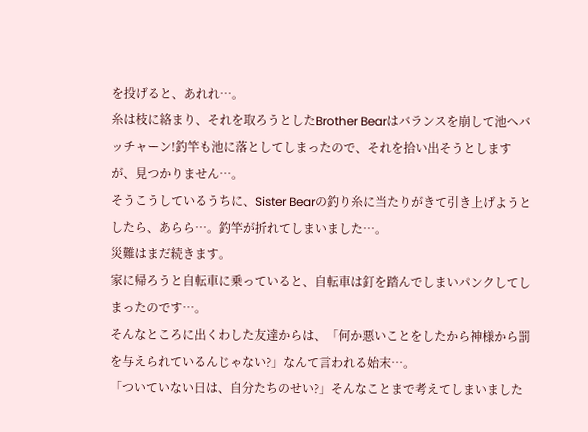を投げると、あれれ…。
糸は枝に絡まり、それを取ろうとしたBrother Bearはバランスを崩して池へバッチャーン!釣竿も池に落としてしまったので、それを拾い出そうとしますが、見つかりません…。
そうこうしているうちに、Sister Bearの釣り糸に当たりがきて引き上げようとしたら、あらら…。釣竿が折れてしまいました…。
災難はまだ続きます。
家に帰ろうと自転車に乗っていると、自転車は釘を踏んでしまいパンクしてしまったのです…。
そんなところに出くわした友達からは、「何か悪いことをしたから神様から罰を与えられているんじゃない?」なんて言われる始末…。
「ついていない日は、自分たちのせい?」そんなことまで考えてしまいました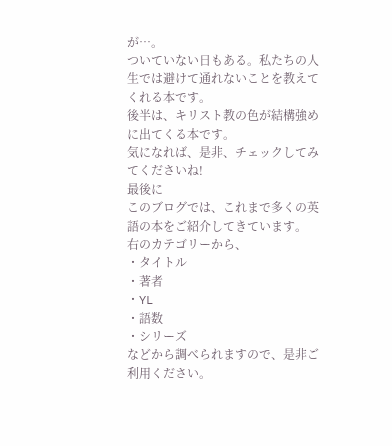が…。
ついていない日もある。私たちの人生では避けて通れないことを教えてくれる本です。
後半は、キリスト教の色が結構強めに出てくる本です。
気になれば、是非、チェックしてみてくださいね!
最後に
このブログでは、これまで多くの英語の本をご紹介してきています。
右のカテゴリーから、
・タイトル
・著者
・YL
・語数
・シリーズ
などから調べられますので、是非ご利用ください。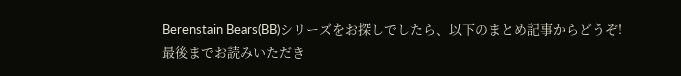Berenstain Bears(BB)シリーズをお探しでしたら、以下のまとめ記事からどうぞ!
最後までお読みいただき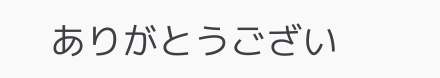ありがとうござい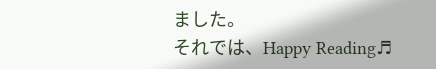ました。
それでは、Happy Reading♬